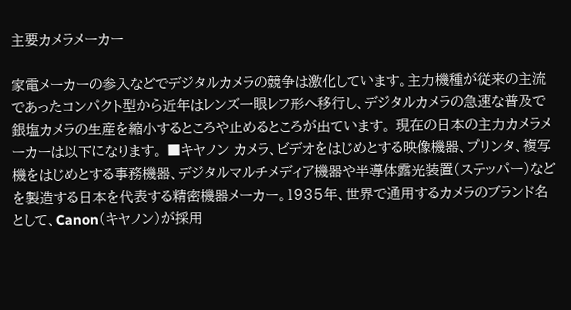主要カメラメーカー

家電メーカーの参入などでデジタルカメラの競争は激化しています。主力機種が従来の主流であったコンパクト型から近年はレンズ一眼レフ形へ移行し、デジタルカメラの急速な普及で銀塩カメラの生産を縮小するところや止めるところが出ています。 現在の日本の主力カメラメーカーは以下になります。 ■キヤノン カメラ、ビデオをはじめとする映像機器、プリンタ、複写機をはじめとする事務機器、デジタルマルチメディア機器や半導体露光装置(ステッパー)などを製造する日本を代表する精密機器メーカー。1935年、世界で通用するカメラのブランド名として、Canon(キヤノン)が採用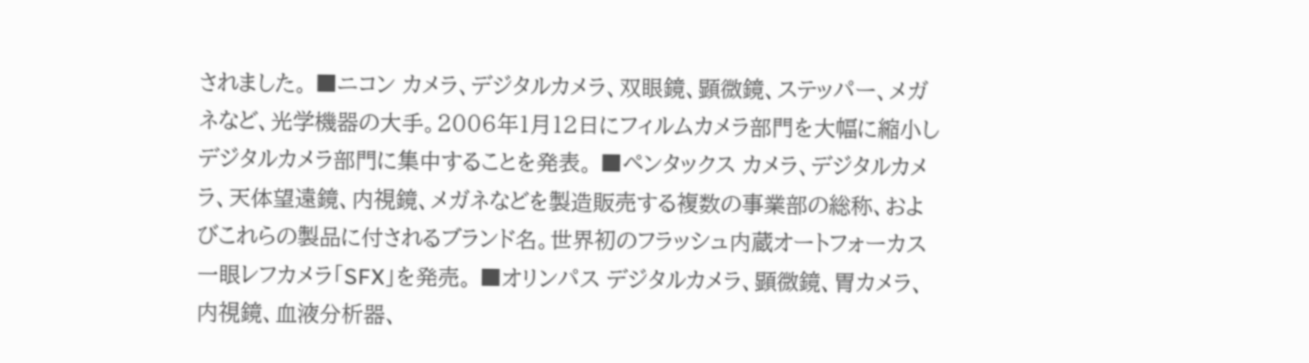されました。 ■ニコン カメラ、デジタルカメラ、双眼鏡、顕微鏡、ステッパー、メガネなど、光学機器の大手。2006年1月12日にフィルムカメラ部門を大幅に縮小しデジタルカメラ部門に集中することを発表。 ■ペンタックス カメラ、デジタルカメラ、天体望遠鏡、内視鏡、メガネなどを製造販売する複数の事業部の総称、およびこれらの製品に付されるブランド名。世界初のフラッシュ内蔵オートフォーカス一眼レフカメラ「SFX」を発売。 ■オリンパス デジタルカメラ、顕微鏡、胃カメラ、内視鏡、血液分析器、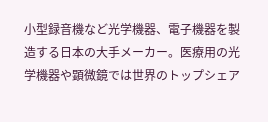小型録音機など光学機器、電子機器を製造する日本の大手メーカー。医療用の光学機器や顕微鏡では世界のトップシェア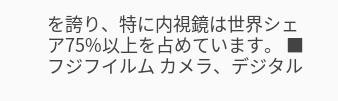を誇り、特に内視鏡は世界シェア75%以上を占めています。 ■フジフイルム カメラ、デジタル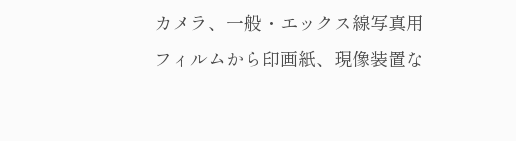カメラ、一般・エックス線写真用フィルムから印画紙、現像装置な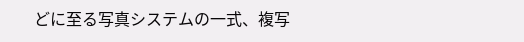どに至る写真システムの一式、複写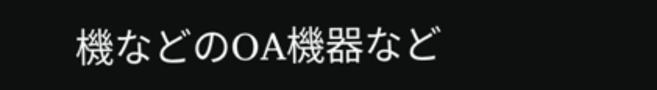機などのOA機器など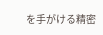を手がける精密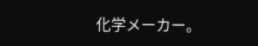化学メーカー。